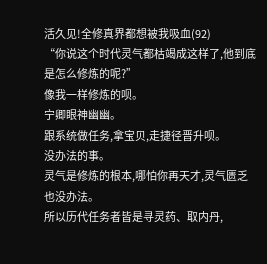活久见!全修真界都想被我吸血(92)
“你说这个时代灵气都枯竭成这样了,他到底是怎么修炼的呢?”
像我一样修炼的呗。
宁卿眼神幽幽。
跟系统做任务,拿宝贝,走捷径晋升呗。
没办法的事。
灵气是修炼的根本,哪怕你再天才,灵气匮乏也没办法。
所以历代任务者皆是寻灵药、取内丹,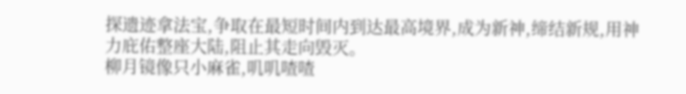探遗迹拿法宝,争取在最短时间内到达最高境界,成为新神,缔结新规,用神力庇佑整座大陆,阻止其走向毁灭。
柳月镜像只小麻雀,叽叽喳喳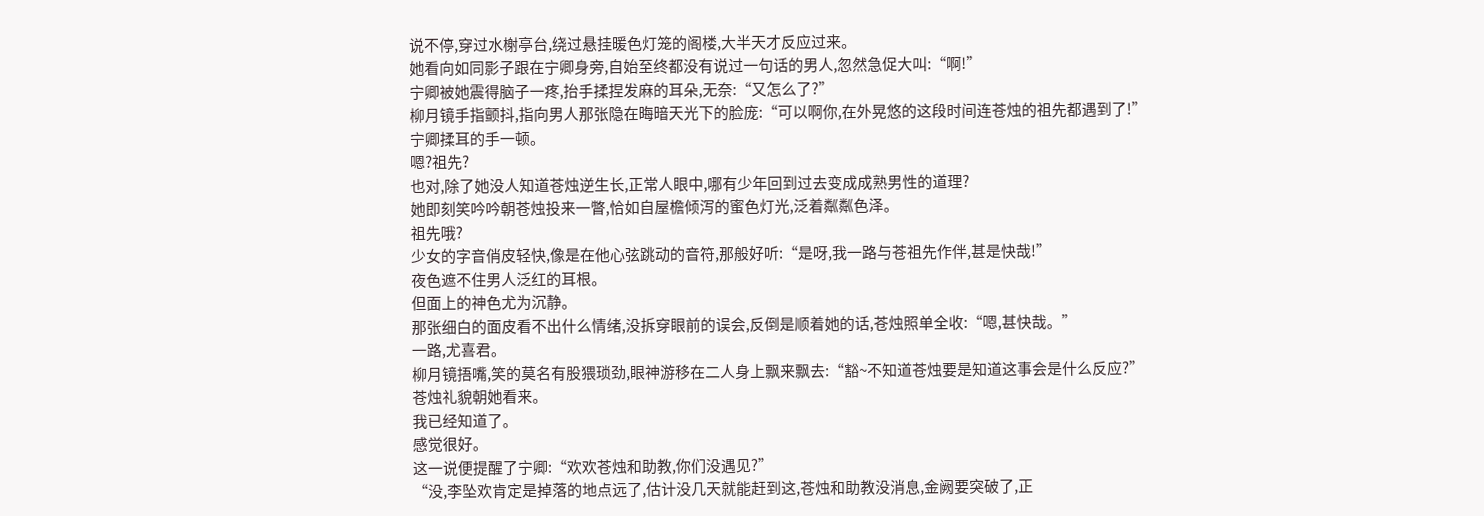说不停,穿过水榭亭台,绕过悬挂暖色灯笼的阁楼,大半天才反应过来。
她看向如同影子跟在宁卿身旁,自始至终都没有说过一句话的男人,忽然急促大叫:“啊!”
宁卿被她震得脑子一疼,抬手揉捏发麻的耳朵,无奈:“又怎么了?”
柳月镜手指颤抖,指向男人那张隐在晦暗天光下的脸庞:“可以啊你,在外晃悠的这段时间连苍烛的祖先都遇到了!”
宁卿揉耳的手一顿。
嗯?祖先?
也对,除了她没人知道苍烛逆生长,正常人眼中,哪有少年回到过去变成成熟男性的道理?
她即刻笑吟吟朝苍烛投来一瞥,恰如自屋檐倾泻的蜜色灯光,泛着粼粼色泽。
祖先哦?
少女的字音俏皮轻快,像是在他心弦跳动的音符,那般好听:“是呀,我一路与苍祖先作伴,甚是快哉!”
夜色遮不住男人泛红的耳根。
但面上的神色尤为沉静。
那张细白的面皮看不出什么情绪,没拆穿眼前的误会,反倒是顺着她的话,苍烛照单全收:“嗯,甚快哉。”
一路,尤喜君。
柳月镜捂嘴,笑的莫名有股猥琐劲,眼神游移在二人身上飘来飘去:“豁~不知道苍烛要是知道这事会是什么反应?”
苍烛礼貌朝她看来。
我已经知道了。
感觉很好。
这一说便提醒了宁卿:“欢欢苍烛和助教,你们没遇见?”
“没,李坠欢肯定是掉落的地点远了,估计没几天就能赶到这,苍烛和助教没消息,金阙要突破了,正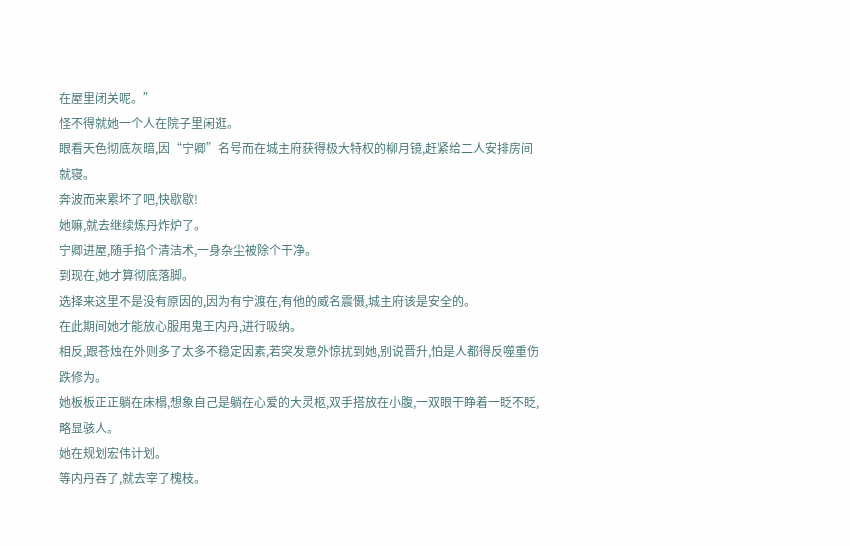在屋里闭关呢。”
怪不得就她一个人在院子里闲逛。
眼看天色彻底灰暗,因“宁卿”名号而在城主府获得极大特权的柳月镜,赶紧给二人安排房间就寝。
奔波而来累坏了吧,快歇歇!
她嘛,就去继续炼丹炸炉了。
宁卿进屋,随手掐个清洁术,一身杂尘被除个干净。
到现在,她才算彻底落脚。
选择来这里不是没有原因的,因为有宁渡在,有他的威名震慑,城主府该是安全的。
在此期间她才能放心服用鬼王内丹,进行吸纳。
相反,跟苍烛在外则多了太多不稳定因素,若突发意外惊扰到她,别说晋升,怕是人都得反噬重伤跌修为。
她板板正正躺在床榻,想象自己是躺在心爱的大灵柩,双手搭放在小腹,一双眼干睁着一眨不眨,略显骇人。
她在规划宏伟计划。
等内丹吞了,就去宰了槐枝。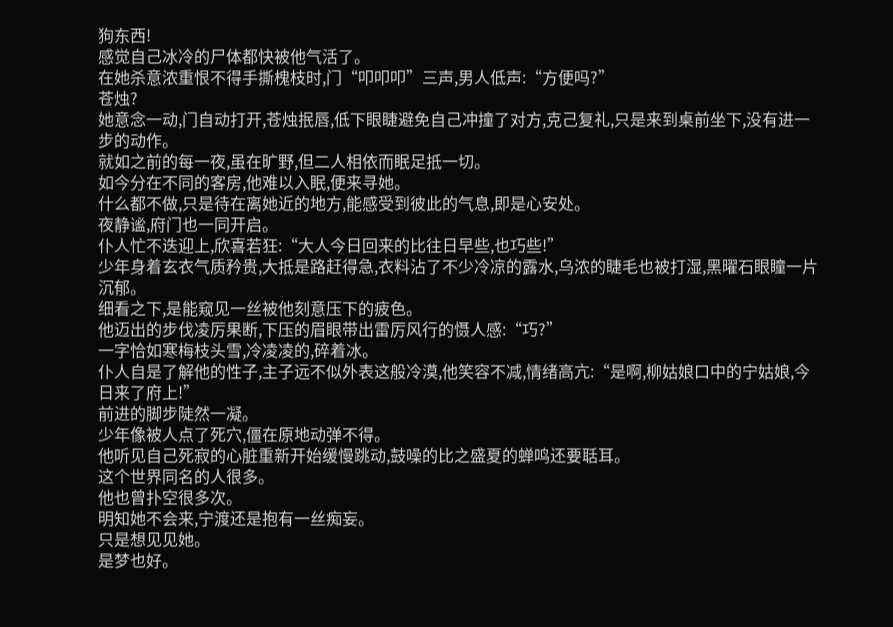狗东西!
感觉自己冰冷的尸体都快被他气活了。
在她杀意浓重恨不得手撕槐枝时,门“叩叩叩”三声,男人低声:“方便吗?”
苍烛?
她意念一动,门自动打开,苍烛抿唇,低下眼睫避免自己冲撞了对方,克己复礼,只是来到桌前坐下,没有进一步的动作。
就如之前的每一夜,虽在旷野,但二人相依而眠足抵一切。
如今分在不同的客房,他难以入眠,便来寻她。
什么都不做,只是待在离她近的地方,能感受到彼此的气息,即是心安处。
夜静谧,府门也一同开启。
仆人忙不迭迎上,欣喜若狂:“大人今日回来的比往日早些,也巧些!”
少年身着玄衣气质矜贵,大抵是路赶得急,衣料沾了不少冷凉的露水,乌浓的睫毛也被打湿,黑曜石眼瞳一片沉郁。
细看之下,是能窥见一丝被他刻意压下的疲色。
他迈出的步伐凌厉果断,下压的眉眼带出雷厉风行的慑人感:“巧?”
一字恰如寒梅枝头雪,冷凌凌的,碎着冰。
仆人自是了解他的性子,主子远不似外表这般冷漠,他笑容不减,情绪高亢:“是啊,柳姑娘口中的宁姑娘,今日来了府上!”
前进的脚步陡然一凝。
少年像被人点了死穴,僵在原地动弹不得。
他听见自己死寂的心脏重新开始缓慢跳动,鼓噪的比之盛夏的蝉鸣还要聒耳。
这个世界同名的人很多。
他也曾扑空很多次。
明知她不会来,宁渡还是抱有一丝痴妄。
只是想见见她。
是梦也好。